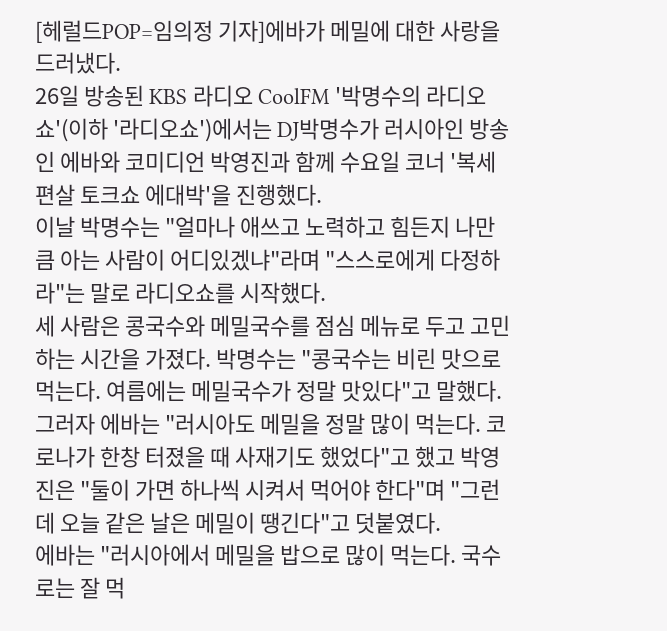[헤럴드POP=임의정 기자]에바가 메밀에 대한 사랑을 드러냈다.
26일 방송된 KBS 라디오 CoolFM '박명수의 라디오쇼'(이하 '라디오쇼')에서는 DJ박명수가 러시아인 방송인 에바와 코미디언 박영진과 함께 수요일 코너 '복세편살 토크쇼 에대박'을 진행했다.
이날 박명수는 "얼마나 애쓰고 노력하고 힘든지 나만큼 아는 사람이 어디있겠냐"라며 "스스로에게 다정하라"는 말로 라디오쇼를 시작했다.
세 사람은 콩국수와 메밀국수를 점심 메뉴로 두고 고민하는 시간을 가졌다. 박명수는 "콩국수는 비린 맛으로 먹는다. 여름에는 메밀국수가 정말 맛있다"고 말했다.
그러자 에바는 "러시아도 메밀을 정말 많이 먹는다. 코로나가 한창 터졌을 때 사재기도 했었다"고 했고 박영진은 "둘이 가면 하나씩 시켜서 먹어야 한다"며 "그런데 오늘 같은 날은 메밀이 땡긴다"고 덧붙였다.
에바는 "러시아에서 메밀을 밥으로 많이 먹는다. 국수로는 잘 먹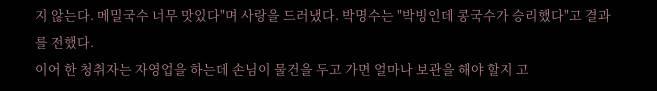지 않는다. 메밀국수 너무 맛있다"며 사랑을 드러냈다. 박명수는 "박빙인데 콩국수가 승리했다"고 결과를 전했다.
이어 한 청취자는 자영업을 하는데 손님이 물건을 두고 가면 얼마나 보관을 해야 할지 고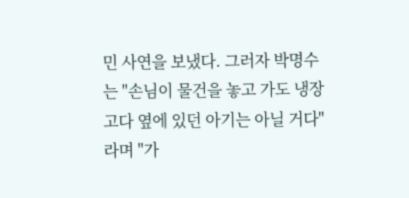민 사연을 보냈다. 그러자 박명수는 "손님이 물건을 놓고 가도 냉장고다 옆에 있던 아기는 아닐 거다"라며 "가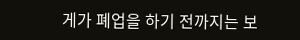게가 폐업을 하기 전까지는 보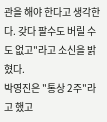관을 해야 한다고 생각한다. 갖다 팔수도 버릴 수도 없고"라고 소신을 밝혔다.
박영진은 "통상 2주"라고 했고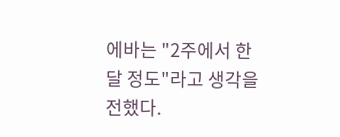에바는 "2주에서 한달 정도"라고 생각을 전했다.